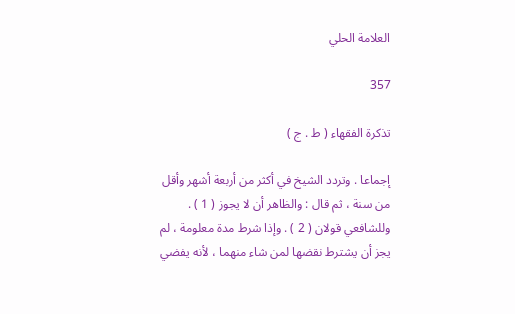العلامة الحلي

357

تذكرة الفقهاء ( ط . ج )

إجماعا . وتردد الشيخ في أكثر من أربعة أشهر وأقل من سنة ، ثم قال : والظاهر أن لا يجوز ( 1 ) . وللشافعي قولان ( 2 ) . وإذا شرط مدة معلومة ، لم يجز أن يشترط نقضها لمن شاء منهما ، لأنه يفضي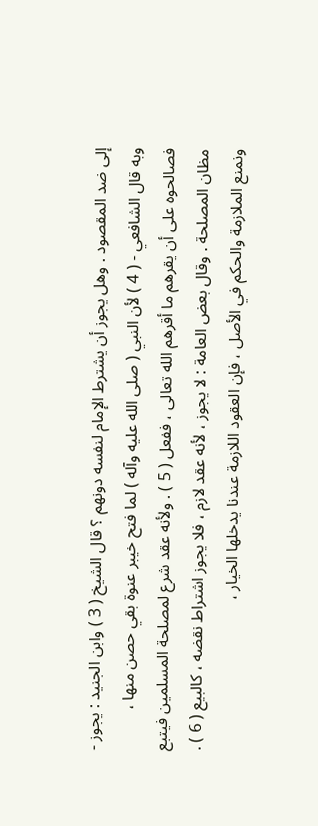إلى ضد المقصود . وهل يجوز أن يشترط الإمام لنفسه دونهم ؟ قال الشيخ ( 3 ) وابن الجنيد : يجوز - وبه قال الشافعي - ( 4 ) لأن النبي ( صلى الله عليه وآله ) لما فتح خيبر عنوة بقي حصن منها ، فصالحوه على أن يقرهم ما أقرهم الله تعالى ، ففعل ( 5 ) . ولأنه عقد شرع لمصلحة المسلمين فيتبع مظان المصلحة . وقال بعض العامة : لا يجوز ، لأنه عقد لازم ، فلا يجوز اشتراط نقضه ، كالبيع ( 6 ) . ونمنع الملازمة والحكم في الأصل ، فإن العقود اللازمة عندنا يدخلها الخيار ،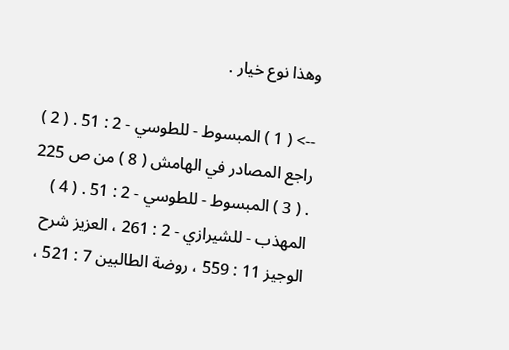وهذا نوع خيار .

--> ( 1 ) المبسوط - للطوسي - 2 : 51 . ( 2 ) راجع المصادر في الهامش ( 8 ) من ص 225 . ( 3 ) المبسوط - للطوسي - 2 : 51 . ( 4 ) المهذب - للشيرازي - 2 : 261 ، العزيز شرح الوجيز 11 : 559 ، روضة الطالبين 7 : 521 ،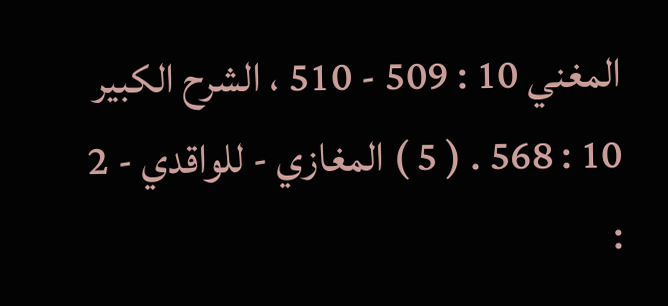المغني 10 : 509 - 510 ، الشرح الكبير 10 : 568 . ( 5 ) المغازي - للواقدي - 2 :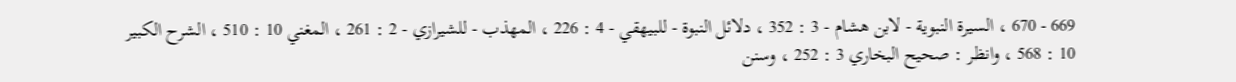669 - 670 ، السيرة النبوية - لابن هشام - 3 : 352 ، دلائل النبوة - للبيهقي - 4 : 226 ، المهذب - للشيرازي - 2 : 261 ، المغني 10 : 510 ، الشرح الكبير 10 : 568 ، وانظر : صحيح البخاري 3 : 252 ، وسنن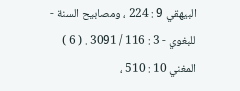البيهقي 9 : 224 ، ومصابيح السنة - للبغوي - 3 : 116 / 3091 . ( 6 ) المغني 10 : 510 ،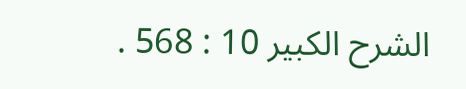الشرح الكبير 10 : 568 .